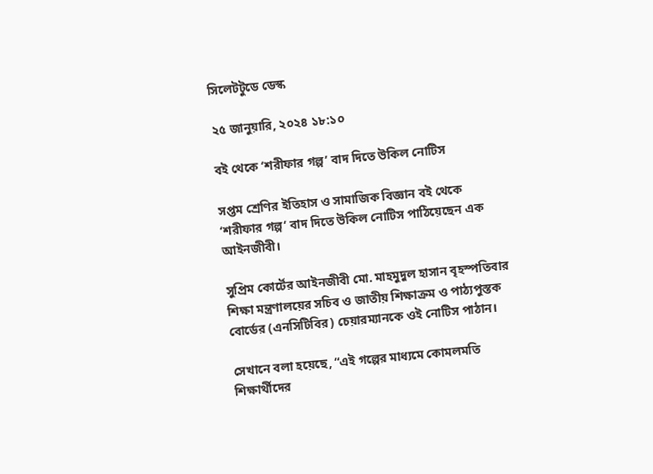সিলেটটুডে ডেস্ক

২৫ জানুয়ারি, ২০২৪ ১৮:১০

বই থেকে ‘শরীফার গল্প’ বাদ দিতে উকিল নোটিস

সপ্তম শ্রেণির ইতিহাস ও সামাজিক বিজ্ঞান বই থেকে ‘শরীফার গল্প‘ বাদ দিতে উকিল নোটিস পাঠিয়েছেন এক আইনজীবী।

সুপ্রিম কোর্টের আইনজীবী মো. মাহমুদুল হাসান বৃহস্পতিবার শিক্ষা মন্ত্রণালয়ের সচিব ও জাতীয় শিক্ষাক্রম ও পাঠ্যপুস্তক বোর্ডের (এনসিটিবির) চেয়ারম্যানকে ওই নোটিস পাঠান।

সেখানে বলা হয়েছে, “এই গল্পের মাধ্যমে কোমলমতি শিক্ষার্থীদের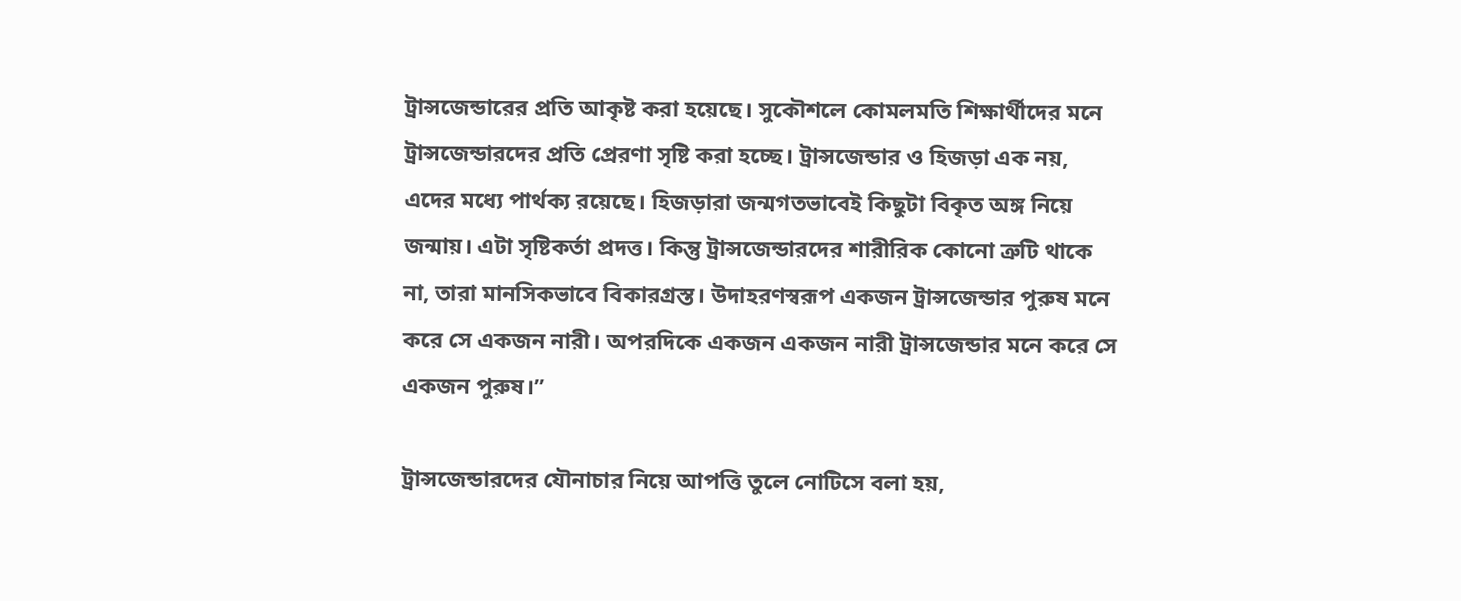ট্রান্সজেন্ডারের প্রতি আকৃষ্ট করা হয়েছে। সুকৌশলে কোমলমতি শিক্ষার্থীদের মনে ট্রান্সজেন্ডারদের প্রতি প্রেরণা সৃষ্টি করা হচ্ছে। ট্রান্সজেন্ডার ও হিজড়া এক নয়, এদের মধ্যে পার্থক্য রয়েছে। হিজড়ারা জন্মগতভাবেই কিছুটা বিকৃত অঙ্গ নিয়ে জন্মায়। এটা সৃষ্টিকর্তা প্রদত্ত। কিন্তু ট্রান্সজেন্ডারদের শারীরিক কোনো ত্রুটি থাকে না, তারা মানসিকভাবে বিকারগ্রস্ত। উদাহরণস্বরূপ একজন ট্রান্সজেন্ডার পুরুষ মনে করে সে একজন নারী। অপরদিকে একজন একজন নারী ট্রান্সজেন্ডার মনে করে সে একজন পুরুষ।”

ট্রান্সজেন্ডারদের যৌনাচার নিয়ে আপত্তি তুলে নোটিসে বলা হয়,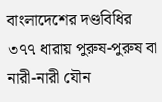বাংলাদেশের দণ্ডবিধির ৩৭৭ ধারায় পুরুষ-পুরুষ বা নারী-নারী যৌন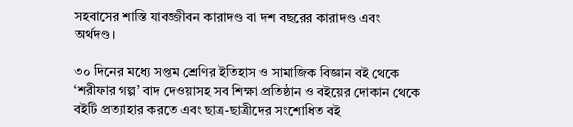সহবাসের শাস্তি যাবজ্জীবন কারাদণ্ড বা দশ বছরের কারাদণ্ড এবং অর্থদণ্ড।

৩০ দিনের মধ্যে সপ্তম শ্রেণির ইতিহাস ও সামাজিক বিজ্ঞান বই থেকে ‘শরীফার গল্প’ বাদ দেওয়াসহ সব শিক্ষা প্রতিষ্ঠান ও বইয়ের দোকান থেকে বইটি প্রত্যাহার করতে এবং ছাত্র-ছাত্রীদের সংশোধিত বই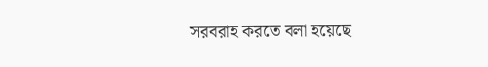সরবরাহ করতে বলা হয়েছে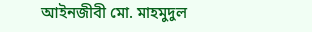আইনজীবী মো. মাহমুদুল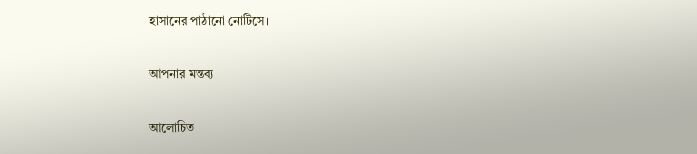হাসানের পাঠানো নোটিসে।

আপনার মন্তব্য

আলোচিত